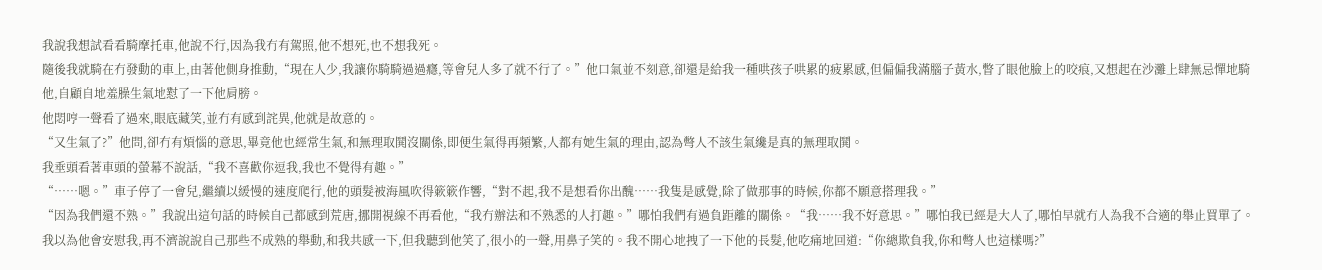我說我想試看看騎摩托車,他說不行,因為我冇有駕照,他不想死,也不想我死。
隨後我就騎在冇發動的車上,由著他側身推動,“現在人少,我讓你騎騎過過癮,等會兒人多了就不行了。”他口氣並不刻意,卻還是給我一種哄孩子哄累的疲累感,但偏偏我滿腦子黃水,瞥了眼他臉上的咬痕,又想起在沙灘上肆無忌憚地騎他,自顧自地羞臊生氣地懟了一下他肩膀。
他悶哼一聲看了過來,眼底藏笑,並冇有感到詫異,他就是故意的。
“又生氣了?”他問,卻冇有煩惱的意思,畢竟他也經常生氣,和無理取鬨沒關係,即便生氣得再頻繁,人都有她生氣的理由,認為彆人不該生氣纔是真的無理取鬨。
我垂頭看著車頭的螢幕不說話,“我不喜歡你逗我,我也不覺得有趣。”
“……嗯。”車子停了一會兒,繼續以緩慢的速度爬行,他的頭髮被海風吹得簌簌作響,“對不起,我不是想看你出醜……我隻是感覺,除了做那事的時候,你都不願意搭理我。”
“因為我們還不熟。”我說出這句話的時候自己都感到荒唐,挪開視線不再看他,“我冇辦法和不熟悉的人打趣。”哪怕我們有過負距離的關係。“我……我不好意思。”哪怕我已經是大人了,哪怕早就冇人為我不合適的舉止買單了。
我以為他會安慰我,再不濟說說自己那些不成熟的舉動,和我共感一下,但我聽到他笑了,很小的一聲,用鼻子笑的。我不開心地拽了一下他的長髮,他吃痛地回道:“你總欺負我,你和彆人也這樣嗎?”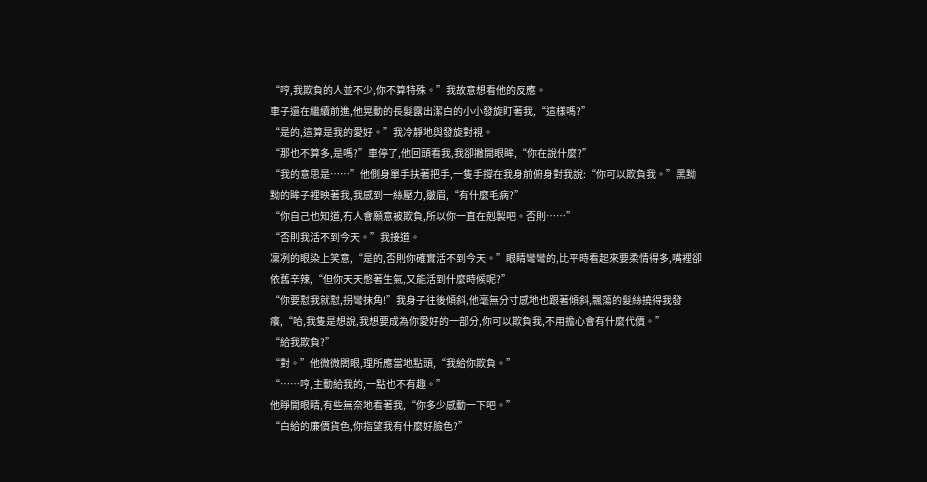“哼,我欺負的人並不少,你不算特殊。”我故意想看他的反應。
車子還在繼續前進,他晃動的長髮露出潔白的小小發旋盯著我,“這樣嗎?”
“是的,這算是我的愛好。”我冷靜地與發旋對視。
“那也不算多,是嗎?”車停了,他回頭看我,我卻撇開眼眸,“你在說什麼?”
“我的意思是……”他側身單手扶著把手,一隻手撐在我身前俯身對我說:“你可以欺負我。”黑黝黝的眸子裡映著我,我感到一絲壓力,皺眉,“有什麼毛病?”
“你自己也知道,冇人會願意被欺負,所以你一直在剋製吧。否則……”
“否則我活不到今天。”我接道。
凜冽的眼染上笑意,“是的,否則你確實活不到今天。”眼睛彎彎的,比平時看起來要柔情得多,嘴裡卻依舊辛辣,“但你天天憋著生氣,又能活到什麼時候呢?”
“你要懟我就懟,拐彎抹角!”我身子往後傾斜,他毫無分寸感地也跟著傾斜,飄蕩的髮絲撓得我發癢,“哈,我隻是想說,我想要成為你愛好的一部分,你可以欺負我,不用擔心會有什麼代價。”
“給我欺負?”
“對。”他微微閤眼,理所應當地點頭,“我給你欺負。”
“……哼,主動給我的,一點也不有趣。”
他睜開眼睛,有些無奈地看著我,“你多少感動一下吧。”
“白給的廉價貨色,你指望我有什麼好臉色?”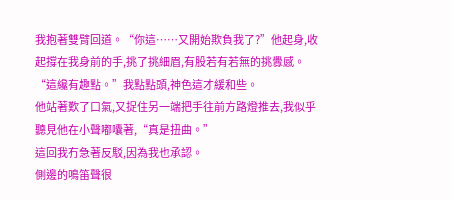我抱著雙臂回道。“你這……又開始欺負我了?”他起身,收起撐在我身前的手,挑了挑細眉,有股若有若無的挑釁感。
“這纔有趣點。”我點點頭,神色這才緩和些。
他站著歎了口氣,又捉住另一端把手往前方路燈推去,我似乎聽見他在小聲嘟囔著,“真是扭曲。”
這回我冇急著反駁,因為我也承認。
側邊的鳴笛聲很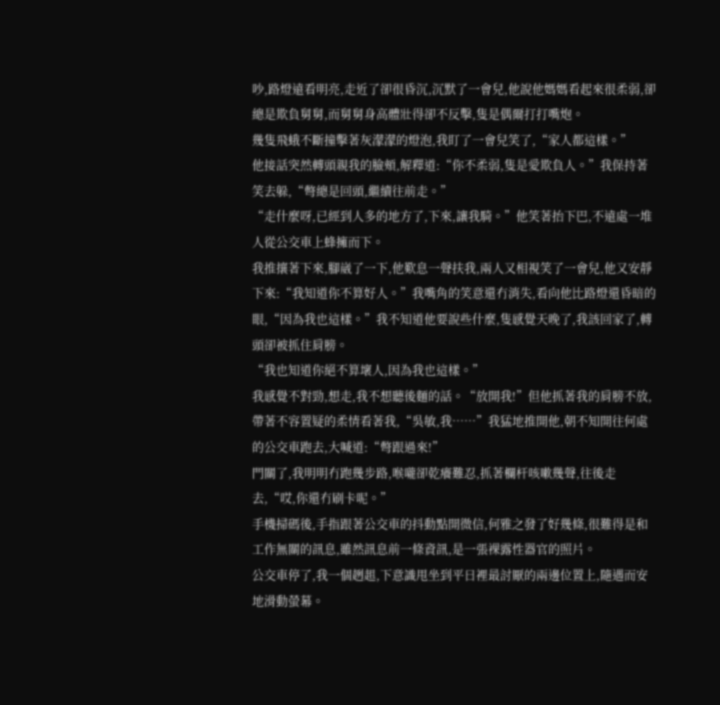吵,路燈遠看明亮,走近了卻很昏沉,沉默了一會兒,他說他媽媽看起來很柔弱,卻總是欺負舅舅,而舅舅身高體壯得卻不反擊,隻是偶爾打打嘴炮。
幾隻飛蛾不斷撞擊著灰濛濛的燈泡,我盯了一會兒笑了,“家人都這樣。”
他接話突然轉頭親我的臉頰,解釋道:“你不柔弱,隻是愛欺負人。”我保持著笑去躲,“彆總是回頭,繼續往前走。”
“走什麼呀,已經到人多的地方了,下來,讓我騎。”他笑著抬下巴,不遠處一堆人從公交車上蜂擁而下。
我推攘著下來,腳崴了一下,他歎息一聲扶我,兩人又相視笑了一會兒,他又安靜下來:“我知道你不算好人。”我嘴角的笑意還冇消失,看向他比路燈還昏暗的眼,“因為我也這樣。”我不知道他要說些什麼,隻感覺天晚了,我該回家了,轉頭卻被抓住肩膀。
“我也知道你絕不算壞人,因為我也這樣。”
我感覺不對勁,想走,我不想聽後麵的話。“放開我!”但他抓著我的肩膀不放,帶著不容置疑的柔情看著我,“吳敏,我……”我猛地推開他,朝不知開往何處的公交車跑去,大喊道:“彆跟過來!”
門關了,我明明冇跑幾步路,喉嚨卻乾癢難忍,抓著欄杆咳嗽幾聲,往後走去,“哎,你還冇刷卡呢。”
手機掃碼後,手指跟著公交車的抖動點開微信,何雅之發了好幾條,很難得是和工作無關的訊息,雖然訊息前一條資訊,是一張裸露性器官的照片。
公交車停了,我一個趔趄,下意識甩坐到平日裡最討厭的兩邊位置上,隨遇而安地滑動螢幕。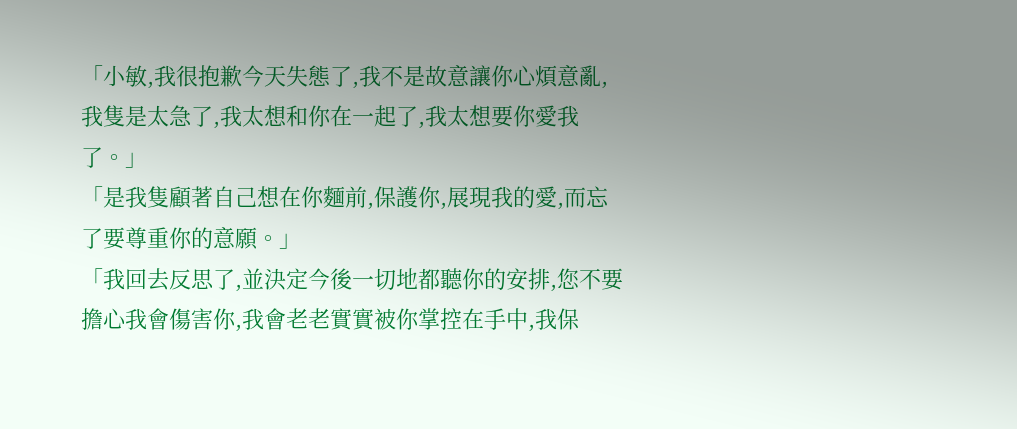「小敏,我很抱歉今天失態了,我不是故意讓你心煩意亂,我隻是太急了,我太想和你在一起了,我太想要你愛我了。」
「是我隻顧著自己想在你麵前,保護你,展現我的愛,而忘了要尊重你的意願。」
「我回去反思了,並決定今後一切地都聽你的安排,您不要擔心我會傷害你,我會老老實實被你掌控在手中,我保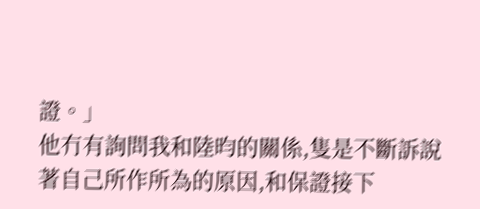證。」
他冇有詢問我和陸昀的關係,隻是不斷訴說著自己所作所為的原因,和保證接下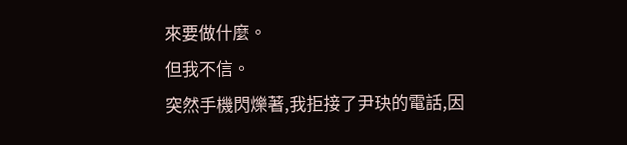來要做什麼。
但我不信。
突然手機閃爍著,我拒接了尹玦的電話,因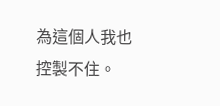為這個人我也控製不住。